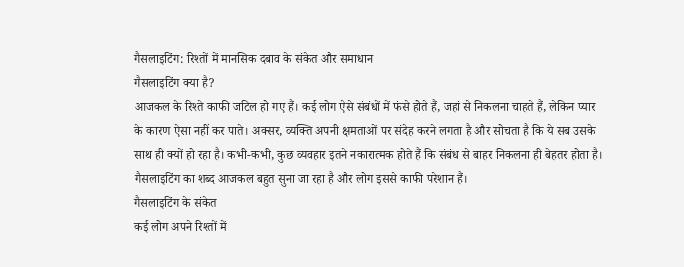गैसलाइटिंग: रिश्तों में मानसिक दबाव के संकेत और समाधान
गैसलाइटिंग क्या है?
आजकल के रिश्ते काफी जटिल हो गए हैं। कई लोग ऐसे संबंधों में फंसे होते हैं, जहां से निकलना चाहते हैं, लेकिन प्यार के कारण ऐसा नहीं कर पाते। अक्सर, व्यक्ति अपनी क्षमताओं पर संदेह करने लगता है और सोचता है कि ये सब उसके साथ ही क्यों हो रहा है। कभी-कभी, कुछ व्यवहार इतने नकारात्मक होते हैं कि संबंध से बाहर निकलना ही बेहतर होता है। गैसलाइटिंग का शब्द आजकल बहुत सुना जा रहा है और लोग इससे काफी परेशान हैं।
गैसलाइटिंग के संकेत
कई लोग अपने रिश्तों में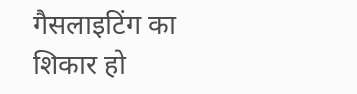गैसलाइटिंग का शिकार हो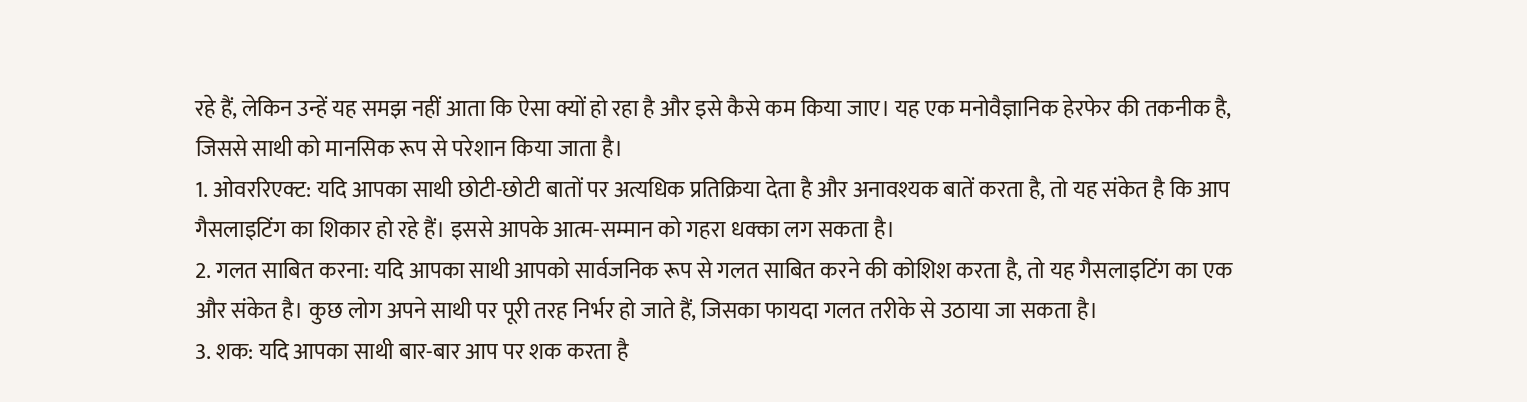रहे हैं, लेकिन उन्हें यह समझ नहीं आता कि ऐसा क्यों हो रहा है और इसे कैसे कम किया जाए। यह एक मनोवैज्ञानिक हेरफेर की तकनीक है, जिससे साथी को मानसिक रूप से परेशान किया जाता है।
1. ओवररिएक्ट: यदि आपका साथी छोटी-छोटी बातों पर अत्यधिक प्रतिक्रिया देता है और अनावश्यक बातें करता है, तो यह संकेत है कि आप गैसलाइटिंग का शिकार हो रहे हैं। इससे आपके आत्म-सम्मान को गहरा धक्का लग सकता है।
2. गलत साबित करना: यदि आपका साथी आपको सार्वजनिक रूप से गलत साबित करने की कोशिश करता है, तो यह गैसलाइटिंग का एक और संकेत है। कुछ लोग अपने साथी पर पूरी तरह निर्भर हो जाते हैं, जिसका फायदा गलत तरीके से उठाया जा सकता है।
3. शक: यदि आपका साथी बार-बार आप पर शक करता है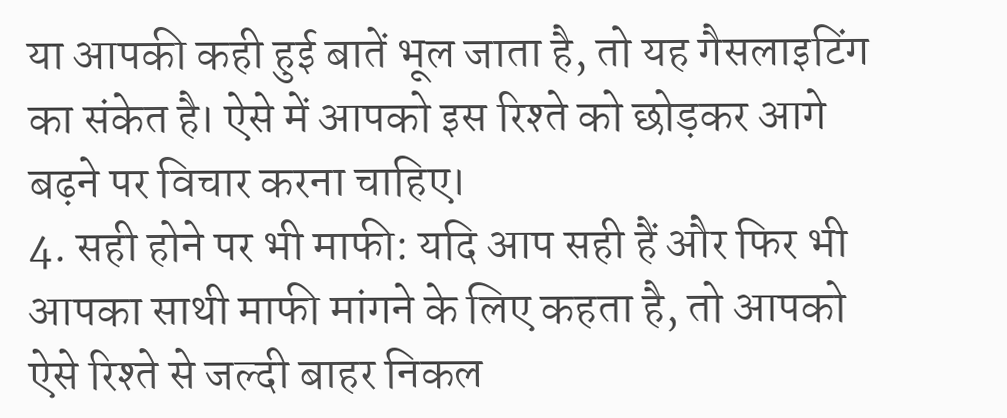या आपकी कही हुई बातें भूल जाता है, तो यह गैसलाइटिंग का संकेत है। ऐसे में आपको इस रिश्ते को छोड़कर आगे बढ़ने पर विचार करना चाहिए।
4. सही होने पर भी माफी: यदि आप सही हैं और फिर भी आपका साथी माफी मांगने के लिए कहता है, तो आपको ऐसे रिश्ते से जल्दी बाहर निकल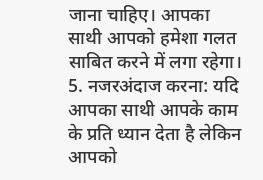जाना चाहिए। आपका साथी आपको हमेशा गलत साबित करने में लगा रहेगा।
5. नजरअंदाज करना: यदि आपका साथी आपके काम के प्रति ध्यान देता है लेकिन आपको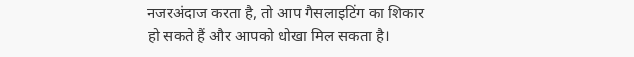नजरअंदाज करता है, तो आप गैसलाइटिंग का शिकार हो सकते हैं और आपको धोखा मिल सकता है।